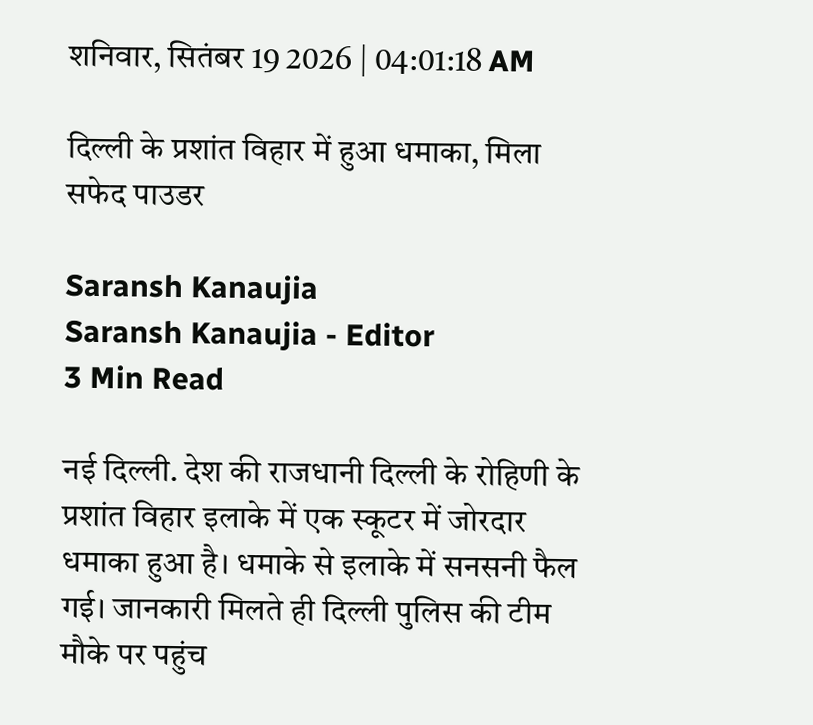शनिवार, सितंबर 19 2026 | 04:01:18 AM

दिल्ली के प्रशांत विहार में हुआ धमाका, मिला सफेद पाउडर

Saransh Kanaujia
Saransh Kanaujia - Editor
3 Min Read

नई दिल्ली. देश की राजधानी दिल्ली के रोहिणी के प्रशांत विहार इलाके में एक स्कूटर में जोरदार धमाका हुआ है। धमाके से इलाके में सनसनी फैल गई। जानकारी मिलते ही दिल्ली पुलिस की टीम मौके पर पहुंच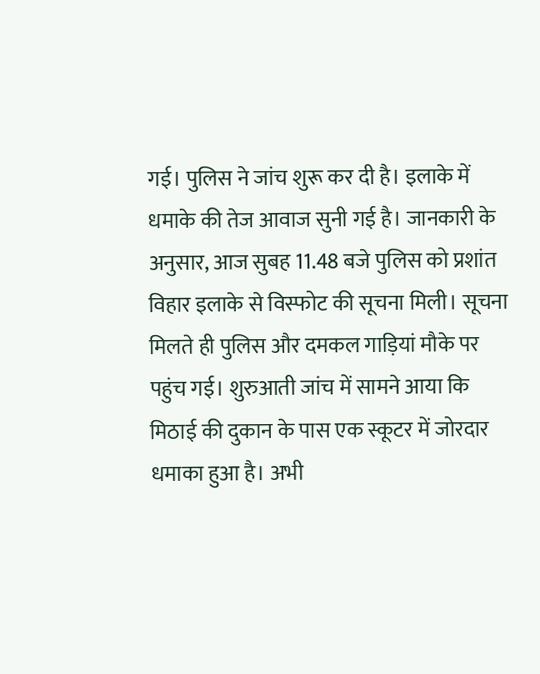गई। पुलिस ने जांच शुरू कर दी है। इलाके में धमाके की तेज आवाज सुनी गई है। जानकारी के अनुसार, आज सुबह 11.48 बजे पुलिस को प्रशांत विहार इलाके से विस्फोट की सूचना मिली। सूचना मिलते ही पुलिस और दमकल गाड़ियां मौके पर पहुंच गई। शुरुआती जांच में सामने आया कि मिठाई की दुकान के पास एक स्कूटर में जोरदार धमाका हुआ है। अभी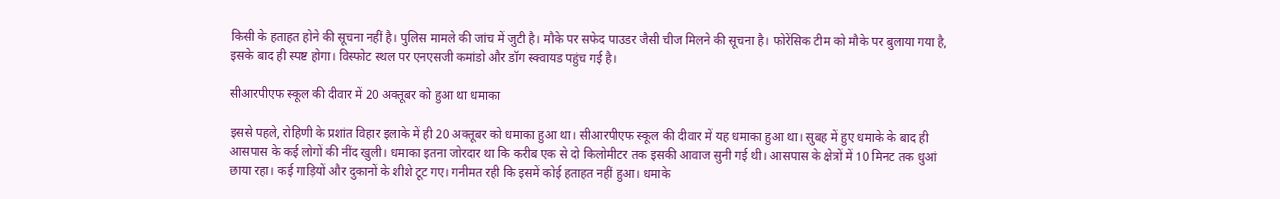किसी के हताहत होने की सूचना नहीं है। पुलिस मामले की जांच में जुटी है। मौके पर सफेद पाउडर जैसी चीज मिलने की सूचना है। फोरेंसिक टीम को मौके पर बुलाया गया है, इसके बाद ही स्पष्ट होगा। विस्फोट स्थल पर एनएसजी कमांडो और डॉग स्क्वायड पहुंच गई है।

सीआरपीएफ स्कूल की दीवार में 20 अक्तूबर को हुआ था धमाका

इससे पहले, रोहिणी के प्रशांत विहार इलाके में ही 20 अक्तूबर को धमाका हुआ था। सीआरपीएफ स्कूल की दीवार में यह धमाका हुआ था। सुबह में हुए धमाके के बाद ही आसपास के कई लोगों की नींद खुली। धमाका इतना जोरदार था कि करीब एक से दो किलोमीटर तक इसकी आवाज सुनी गई थी। आसपास के क्षेत्रों में 10 मिनट तक धुआं छाया रहा। कई गाड़ियों और दुकानों के शीशे टूट गए। गनीमत रही कि इसमें कोई हताहत नहीं हुआ। धमाके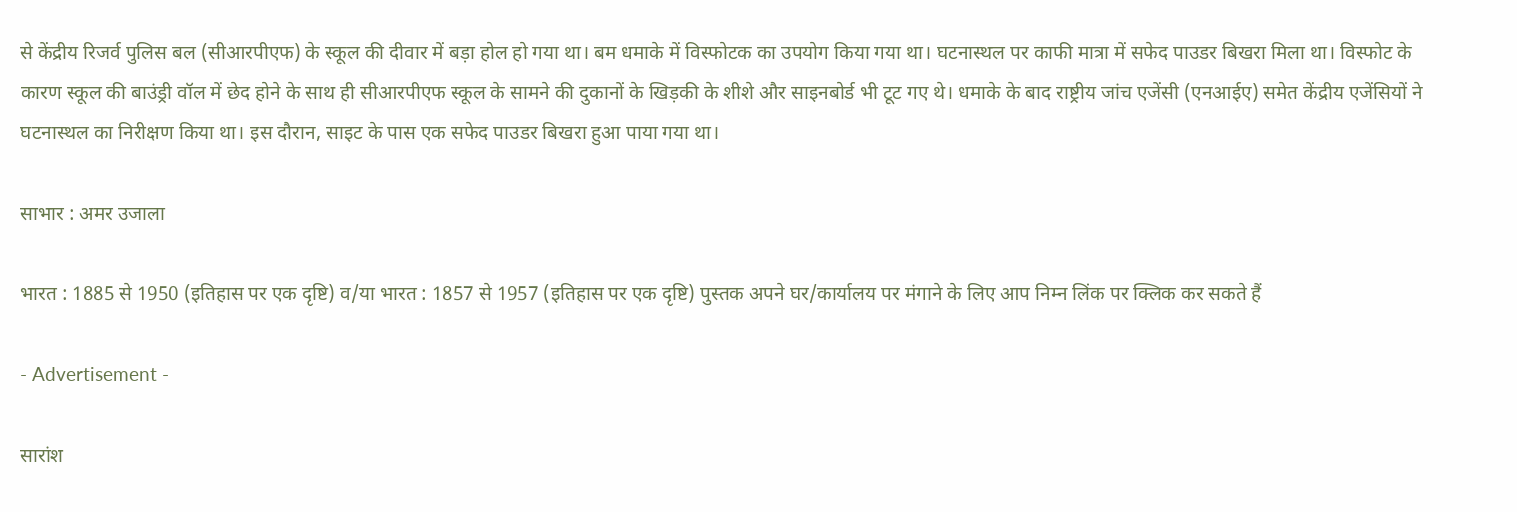से केंद्रीय रिजर्व पुलिस बल (सीआरपीएफ) के स्कूल की दीवार में बड़ा होल हो गया था। बम धमाके में विस्फोटक का उपयोग किया गया था। घटनास्थल पर काफी मात्रा में सफेद पाउडर बिखरा मिला था। विस्फोट के कारण स्कूल की बाउंड्री वॉल में छेद होने के साथ ही सीआरपीएफ स्कूल के सामने की दुकानों के खिड़की के शीशे और साइनबोर्ड भी टूट गए थे। धमाके के बाद राष्ट्रीय जांच एजेंसी (एनआईए) समेत केंद्रीय एजेंसियों ने घटनास्थल का निरीक्षण किया था। इस दौरान, साइट के पास एक सफेद पाउडर बिखरा हुआ पाया गया था।

साभार : अमर उजाला

भारत : 1885 से 1950 (इतिहास पर एक दृष्टि) व/या भारत : 1857 से 1957 (इतिहास पर एक दृष्टि) पुस्तक अपने घर/कार्यालय पर मंगाने के लिए आप निम्न लिंक पर क्लिक कर सकते हैं

- Advertisement -

सारांश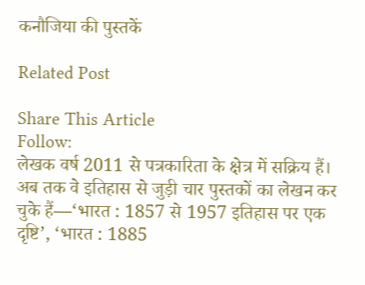कनौजिया की पुस्तकें

Related Post

Share This Article
Follow:
लेखक वर्ष 2011 से पत्रकारिता के क्षेत्र में सक्रिय हैं। अब तक वे इतिहास से जुड़ी चार पुस्तकों का लेखन कर चुके हैं—‘भारत : 1857 से 1957 इतिहास पर एक दृष्टि’, ‘भारत : 1885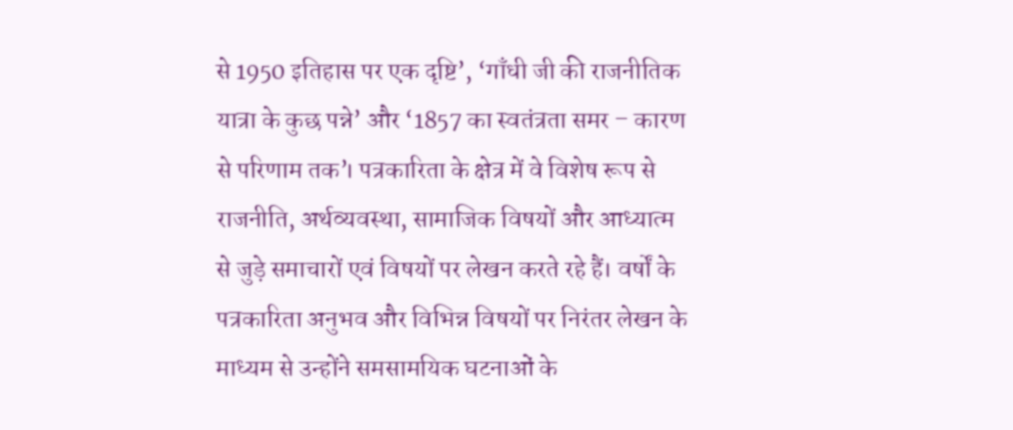से 1950 इतिहास पर एक दृष्टि’, ‘गाँधी जी की राजनीतिक यात्रा के कुछ पन्ने’ और ‘1857 का स्वतंत्रता समर – कारण से परिणाम तक’। पत्रकारिता के क्षेत्र में वे विशेष रूप से राजनीति, अर्थव्यवस्था, सामाजिक विषयों और आध्यात्म से जुड़े समाचारों एवं विषयों पर लेखन करते रहे हैं। वर्षों के पत्रकारिता अनुभव और विभिन्न विषयों पर निरंतर लेखन के माध्यम से उन्होंने समसामयिक घटनाओं के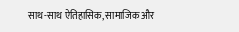साथ-साथ ऐतिहासिक, सामाजिक और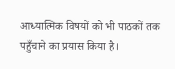आध्यात्मिक विषयों को भी पाठकों तक पहुँचाने का प्रयास किया है।